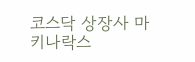코스닥 상장사 마키나락스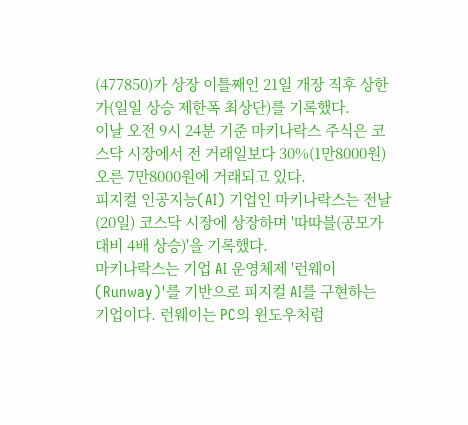(477850)가 상장 이틀째인 21일 개장 직후 상한가(일일 상승 제한폭 최상단)를 기록했다.
이날 오전 9시 24분 기준 마키나락스 주식은 코스닥 시장에서 전 거래일보다 30%(1만8000원) 오른 7만8000원에 거래되고 있다.
피지컬 인공지능(AI) 기업인 마키나락스는 전날(20일) 코스닥 시장에 상장하며 '따따블(공모가 대비 4배 상승)'을 기록했다.
마키나락스는 기업 AI 운영체제 '런웨이(Runway)'를 기반으로 피지컬 AI를 구현하는 기업이다. 런웨이는 PC의 윈도우처럼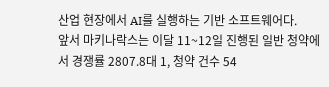산업 현장에서 AI를 실행하는 기반 소프트웨어다.
앞서 마키나락스는 이달 11~12일 진행된 일반 청약에서 경쟁률 2807.8대 1, 청약 건수 54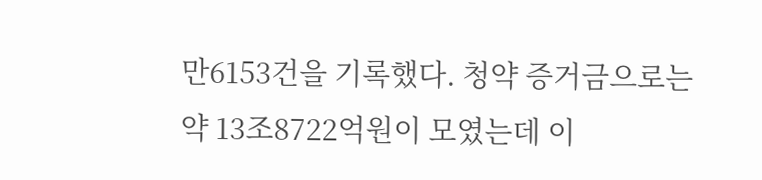만6153건을 기록했다. 청약 증거금으로는 약 13조8722억원이 모였는데 이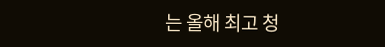는 올해 최고 청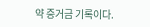약 증거금 기록이다.